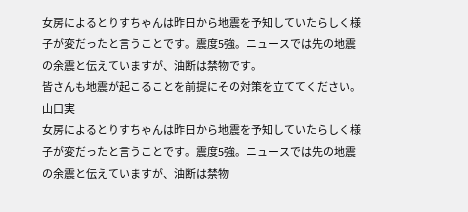女房によるとりすちゃんは昨日から地震を予知していたらしく様子が変だったと言うことです。震度5強。ニュースでは先の地震の余震と伝えていますが、油断は禁物です。
皆さんも地震が起こることを前提にその対策を立ててください。
山口実
女房によるとりすちゃんは昨日から地震を予知していたらしく様子が変だったと言うことです。震度5強。ニュースでは先の地震の余震と伝えていますが、油断は禁物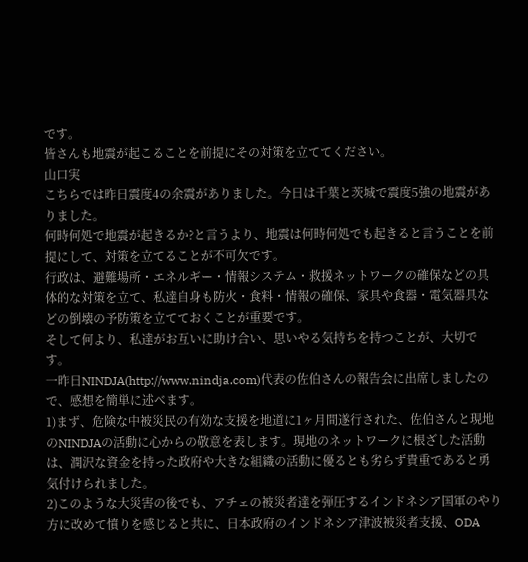です。
皆さんも地震が起こることを前提にその対策を立ててください。
山口実
こちらでは昨日震度4の余震がありました。今日は千葉と茨城で震度5強の地震がありました。
何時何処で地震が起きるか?と言うより、地震は何時何処でも起きると言うことを前提にして、対策を立てることが不可欠です。
行政は、避難場所・エネルギー・情報システム・救援ネットワークの確保などの具体的な対策を立て、私達自身も防火・食料・情報の確保、家具や食器・電気器具などの倒壊の予防策を立てておくことが重要です。
そして何より、私達がお互いに助け合い、思いやる気持ちを持つことが、大切です。
一昨日NINDJA(http://www.nindja.com)代表の佐伯さんの報告会に出席しましたので、感想を簡単に述べます。
1)まず、危険な中被災民の有効な支援を地道に1ヶ月間遂行された、佐伯さんと現地のNINDJAの活動に心からの敬意を表します。現地のネットワークに根ざした活動は、潤沢な資金を持った政府や大きな組織の活動に優るとも劣らず貴重であると勇気付けられました。
2)このような大災害の後でも、アチェの被災者達を弾圧するインドネシア国軍のやり方に改めて憤りを感じると共に、日本政府のインドネシア津波被災者支援、ODA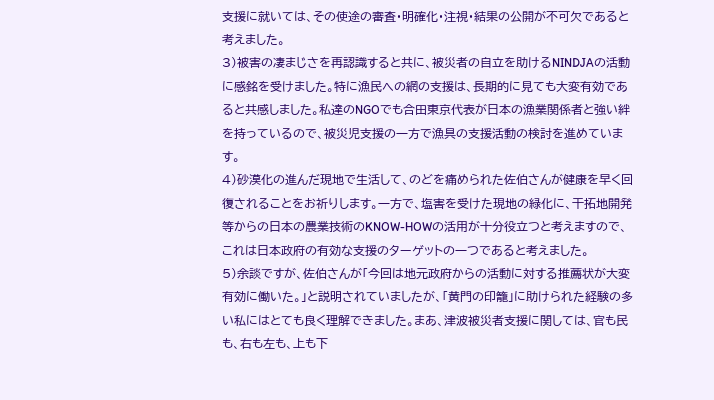支援に就いては、その使途の審査・明確化・注視・結果の公開が不可欠であると考えました。
3)被害の凄まじさを再認識すると共に、被災者の自立を助けるNINDJAの活動に感銘を受けました。特に漁民への網の支援は、長期的に見ても大変有効であると共感しました。私達のNGOでも合田東京代表が日本の漁業関係者と強い絆を持っているので、被災児支援の一方で漁具の支援活動の検討を進めています。
4)砂漠化の進んだ現地で生活して、のどを痛められた佐伯さんが健康を早く回復されることをお祈りします。一方で、塩害を受けた現地の緑化に、干拓地開発等からの日本の農業技術のKNOW-HOWの活用が十分役立つと考えますので、これは日本政府の有効な支援のターゲットの一つであると考えました。
5)余談ですが、佐伯さんが「今回は地元政府からの活動に対する推薦状が大変有効に働いた。」と説明されていましたが、「黄門の印籠」に助けられた経験の多い私にはとても良く理解できました。まあ、津波被災者支援に関しては、官も民も、右も左も、上も下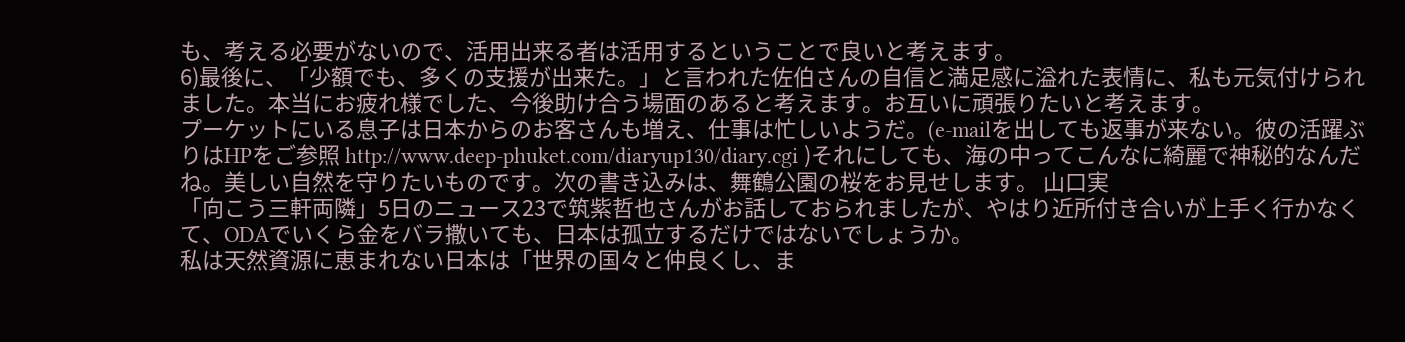も、考える必要がないので、活用出来る者は活用するということで良いと考えます。
6)最後に、「少額でも、多くの支援が出来た。」と言われた佐伯さんの自信と満足感に溢れた表情に、私も元気付けられました。本当にお疲れ様でした、今後助け合う場面のあると考えます。お互いに頑張りたいと考えます。
プーケットにいる息子は日本からのお客さんも増え、仕事は忙しいようだ。(e-mailを出しても返事が来ない。彼の活躍ぶりはHPをご参照 http://www.deep-phuket.com/diaryup130/diary.cgi )それにしても、海の中ってこんなに綺麗で神秘的なんだね。美しい自然を守りたいものです。次の書き込みは、舞鶴公園の桜をお見せします。 山口実
「向こう三軒両隣」5日のニュース23で筑紫哲也さんがお話しておられましたが、やはり近所付き合いが上手く行かなくて、ODAでいくら金をバラ撒いても、日本は孤立するだけではないでしょうか。
私は天然資源に恵まれない日本は「世界の国々と仲良くし、ま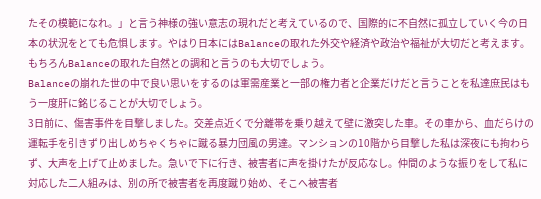たその模範になれ。」と言う神様の強い意志の現れだと考えているので、国際的に不自然に孤立していく今の日本の状況をとても危惧します。やはり日本にはBalanceの取れた外交や経済や政治や福祉が大切だと考えます。もちろんBalanceの取れた自然との調和と言うのも大切でしょう。
Balanceの崩れた世の中で良い思いをするのは軍需産業と一部の権力者と企業だけだと言うことを私達庶民はもう一度肝に銘じることが大切でしょう。
3日前に、傷害事件を目撃しました。交差点近くで分離帯を乗り越えて壁に激突した車。その車から、血だらけの運転手を引きずり出しめちゃくちゃに蹴る暴力団風の男達。マンションの10階から目撃した私は深夜にも拘わらず、大声を上げて止めました。急いで下に行き、被害者に声を掛けたが反応なし。仲間のような振りをして私に対応した二人組みは、別の所で被害者を再度蹴り始め、そこへ被害者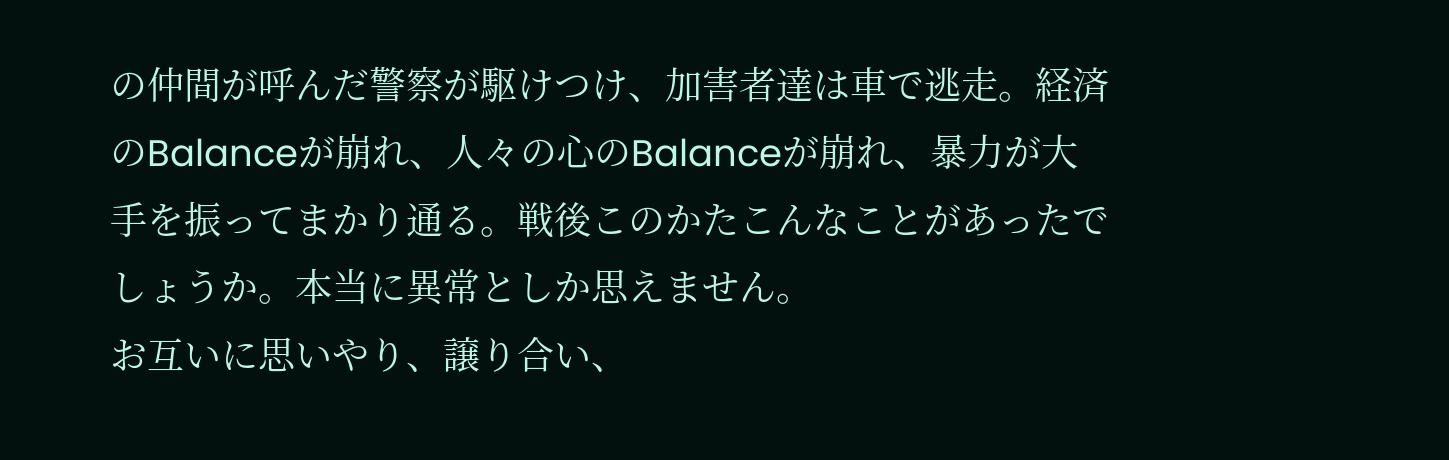の仲間が呼んだ警察が駆けつけ、加害者達は車で逃走。経済のBalanceが崩れ、人々の心のBalanceが崩れ、暴力が大手を振ってまかり通る。戦後このかたこんなことがあったでしょうか。本当に異常としか思えません。
お互いに思いやり、譲り合い、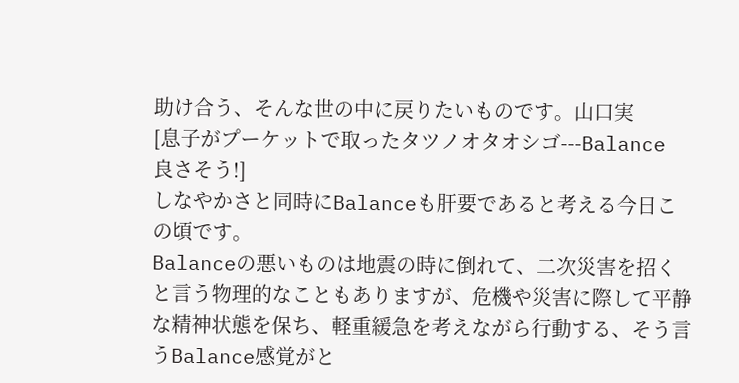助け合う、そんな世の中に戻りたいものです。山口実
[息子がプーケットで取ったタツノオタオシゴ---Balance良さそう!]
しなやかさと同時にBalanceも肝要であると考える今日この頃です。
Balanceの悪いものは地震の時に倒れて、二次災害を招くと言う物理的なこともありますが、危機や災害に際して平静な精神状態を保ち、軽重緩急を考えながら行動する、そう言うBalance感覚がと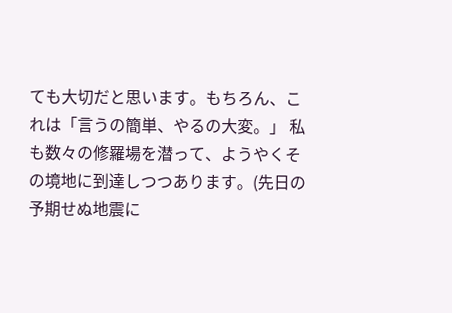ても大切だと思います。もちろん、これは「言うの簡単、やるの大変。」 私も数々の修羅場を潜って、ようやくその境地に到達しつつあります。(先日の予期せぬ地震に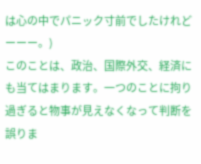は心の中でパニック寸前でしたけれどーーー。)
このことは、政治、国際外交、経済にも当てはまります。一つのことに拘り過ぎると物事が見えなくなって判断を誤りま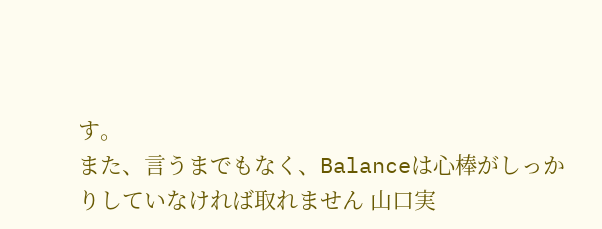す。
また、言うまでもなく、Balanceは心棒がしっかりしていなければ取れません 山口実